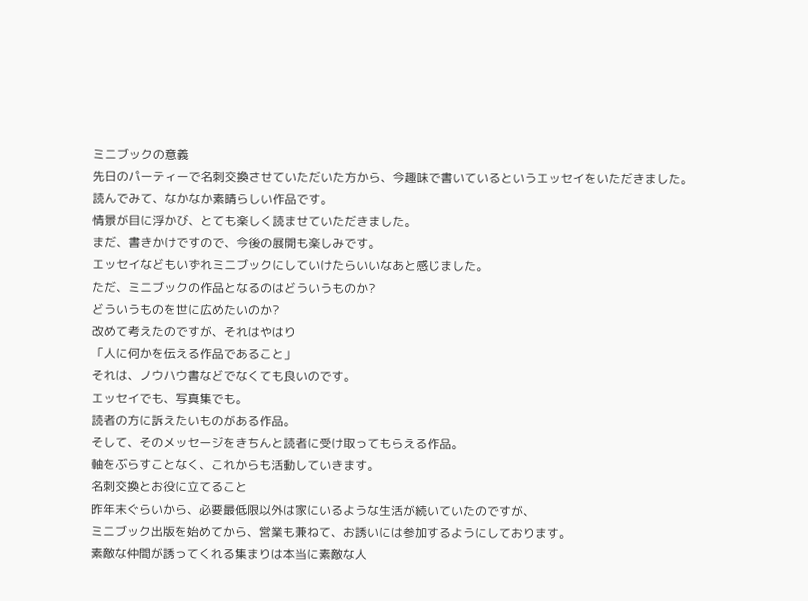ミニブックの意義
先日のパーティーで名刺交換させていただいた方から、今趣味で書いているというエッセイをいただきました。
読んでみて、なかなか素晴らしい作品です。
情景が目に浮かび、とても楽しく読ませていただきました。
まだ、書きかけですので、今後の展開も楽しみです。
エッセイなどもいずれミニブックにしていけたらいいなあと感じました。
ただ、ミニブックの作品となるのはどういうものか?
どういうものを世に広めたいのか?
改めて考えたのですが、それはやはり
「人に何かを伝える作品であること」
それは、ノウハウ書などでなくても良いのです。
エッセイでも、写真集でも。
読者の方に訴えたいものがある作品。
そして、そのメッセージをきちんと読者に受け取ってもらえる作品。
軸をぶらすことなく、これからも活動していきます。
名刺交換とお役に立てること
昨年末ぐらいから、必要最低限以外は家にいるような生活が続いていたのですが、
ミニブック出版を始めてから、営業も兼ねて、お誘いには参加するようにしております。
素敵な仲間が誘ってくれる集まりは本当に素敵な人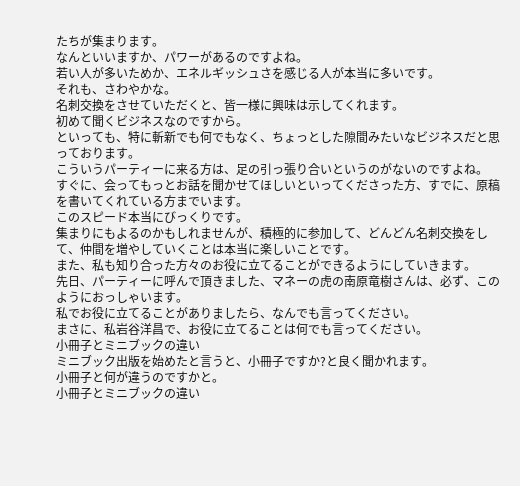たちが集まります。
なんといいますか、パワーがあるのですよね。
若い人が多いためか、エネルギッシュさを感じる人が本当に多いです。
それも、さわやかな。
名刺交換をさせていただくと、皆一様に興味は示してくれます。
初めて聞くビジネスなのですから。
といっても、特に斬新でも何でもなく、ちょっとした隙間みたいなビジネスだと思っております。
こういうパーティーに来る方は、足の引っ張り合いというのがないのですよね。
すぐに、会ってもっとお話を聞かせてほしいといってくださった方、すでに、原稿を書いてくれている方までいます。
このスピード本当にびっくりです。
集まりにもよるのかもしれませんが、積極的に参加して、どんどん名刺交換をして、仲間を増やしていくことは本当に楽しいことです。
また、私も知り合った方々のお役に立てることができるようにしていきます。
先日、パーティーに呼んで頂きました、マネーの虎の南原竜樹さんは、必ず、このようにおっしゃいます。
私でお役に立てることがありましたら、なんでも言ってください。
まさに、私岩谷洋昌で、お役に立てることは何でも言ってください。
小冊子とミニブックの違い
ミニブック出版を始めたと言うと、小冊子ですか?と良く聞かれます。
小冊子と何が違うのですかと。
小冊子とミニブックの違い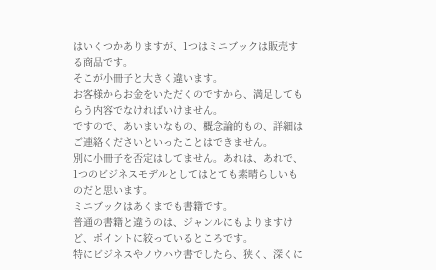はいくつかありますが、1つはミニブックは販売する商品です。
そこが小冊子と大きく違います。
お客様からお金をいただくのですから、満足してもらう内容でなければいけません。
ですので、あいまいなもの、概念論的もの、詳細はご連絡くださいといったことはできません。
別に小冊子を否定はしてません。あれは、あれで、1つのビジネスモデルとしてはとても素晴らしいものだと思います。
ミニブックはあくまでも書籍です。
普通の書籍と違うのは、ジャンルにもよりますけど、ポイントに絞っているところです。
特にビジネスやノウハウ書でしたら、狭く、深くに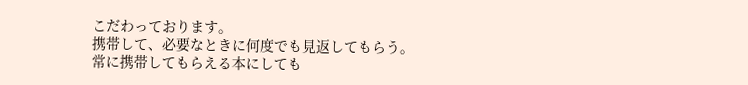こだわっております。
携帯して、必要なときに何度でも見返してもらう。
常に携帯してもらえる本にしても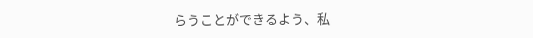らうことができるよう、私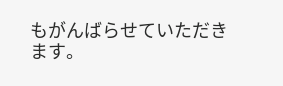もがんばらせていただきます。